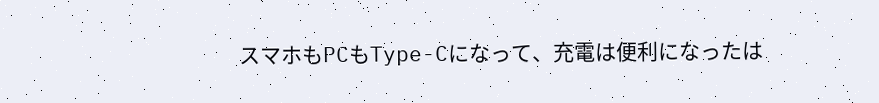スマホもPCもType-Cになって、充電は便利になったは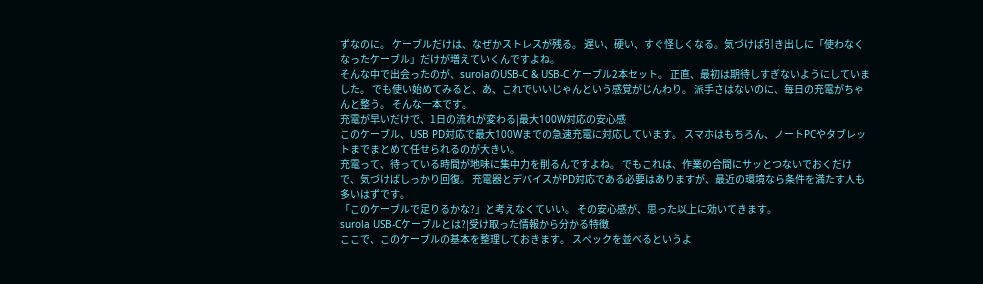ずなのに。 ケーブルだけは、なぜかストレスが残る。 遅い、硬い、すぐ怪しくなる。気づけば引き出しに「使わなくなったケーブル」だけが増えていくんですよね。
そんな中で出会ったのが、surolaのUSB-C & USB-C ケーブル2本セット。 正直、最初は期待しすぎないようにしていました。 でも使い始めてみると、あ、これでいいじゃんという感覚がじんわり。 派手さはないのに、毎日の充電がちゃんと整う。 そんな一本です。
充電が早いだけで、1日の流れが変わる|最大100W対応の安心感
このケーブル、USB PD対応で最大100Wまでの急速充電に対応しています。 スマホはもちろん、ノートPCやタブレットまでまとめて任せられるのが大きい。
充電って、待っている時間が地味に集中力を削るんですよね。 でもこれは、作業の合間にサッとつないでおくだけで、気づけばしっかり回復。 充電器とデバイスがPD対応である必要はありますが、最近の環境なら条件を満たす人も多いはずです。
「このケーブルで足りるかな?」と考えなくていい。 その安心感が、思った以上に効いてきます。
surola USB-Cケーブルとは?|受け取った情報から分かる特徴
ここで、このケーブルの基本を整理しておきます。 スペックを並べるというよ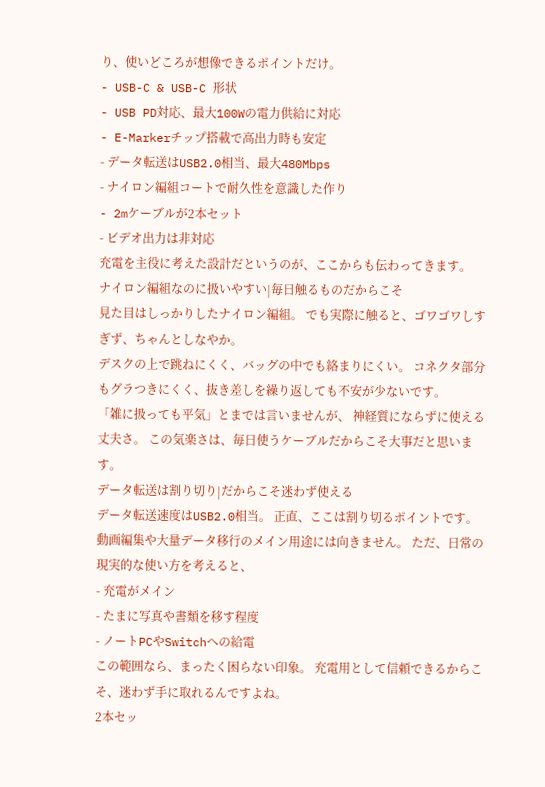り、使いどころが想像できるポイントだけ。
- USB-C & USB-C 形状
- USB PD対応、最大100Wの電力供給に対応
- E-Markerチップ搭載で高出力時も安定
- データ転送はUSB2.0相当、最大480Mbps
- ナイロン編組コートで耐久性を意識した作り
- 2mケーブルが2本セット
- ビデオ出力は非対応
充電を主役に考えた設計だというのが、ここからも伝わってきます。
ナイロン編組なのに扱いやすい|毎日触るものだからこそ
見た目はしっかりしたナイロン編組。 でも実際に触ると、ゴワゴワしすぎず、ちゃんとしなやか。
デスクの上で跳ねにくく、バッグの中でも絡まりにくい。 コネクタ部分もグラつきにくく、抜き差しを繰り返しても不安が少ないです。
「雑に扱っても平気」とまでは言いませんが、 神経質にならずに使える丈夫さ。 この気楽さは、毎日使うケーブルだからこそ大事だと思います。
データ転送は割り切り|だからこそ迷わず使える
データ転送速度はUSB2.0相当。 正直、ここは割り切るポイントです。
動画編集や大量データ移行のメイン用途には向きません。 ただ、日常の現実的な使い方を考えると、
- 充電がメイン
- たまに写真や書類を移す程度
- ノートPCやSwitchへの給電
この範囲なら、まったく困らない印象。 充電用として信頼できるからこそ、迷わず手に取れるんですよね。
2本セッ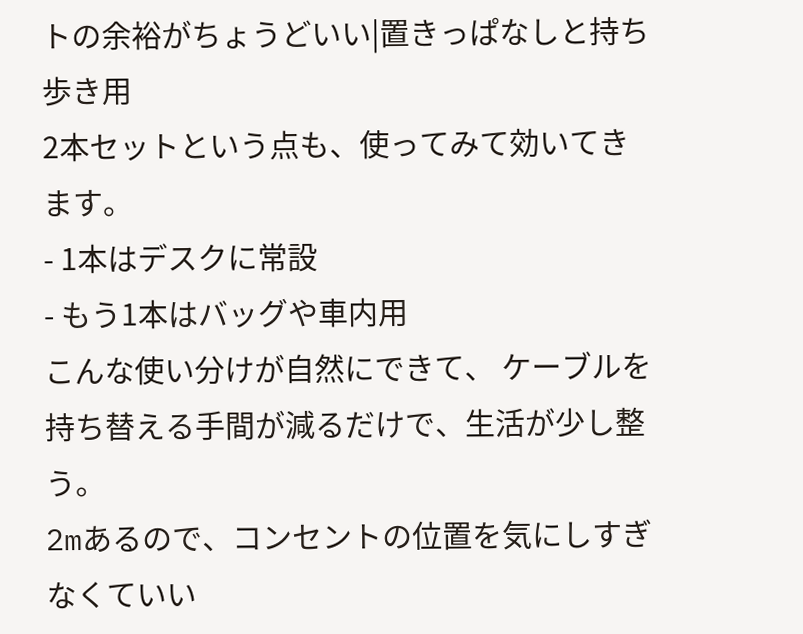トの余裕がちょうどいい|置きっぱなしと持ち歩き用
2本セットという点も、使ってみて効いてきます。
- 1本はデスクに常設
- もう1本はバッグや車内用
こんな使い分けが自然にできて、 ケーブルを持ち替える手間が減るだけで、生活が少し整う。
2mあるので、コンセントの位置を気にしすぎなくていい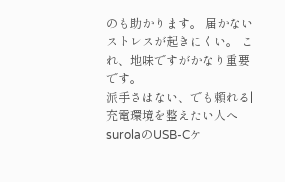のも助かります。 届かないストレスが起きにくい。 これ、地味ですがかなり重要です。
派手さはない、でも頼れる|充電環境を整えたい人へ
surolaのUSB-Cケ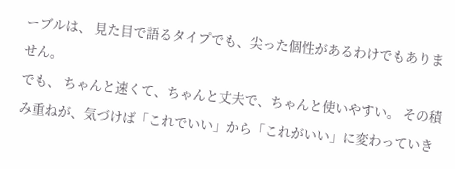ーブルは、 見た目で語るタイプでも、尖った個性があるわけでもありません。
でも、 ちゃんと速くて、ちゃんと丈夫で、ちゃんと使いやすい。 その積み重ねが、気づけば「これでいい」から「これがいい」に変わっていき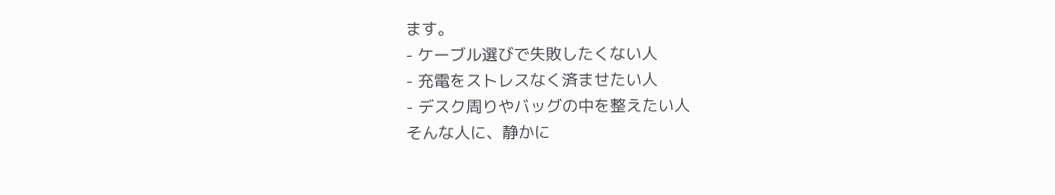ます。
- ケーブル選びで失敗したくない人
- 充電をストレスなく済ませたい人
- デスク周りやバッグの中を整えたい人
そんな人に、静かに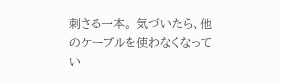刺さる一本。 気づいたら、他のケーブルを使わなくなってい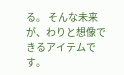る。 そんな未来が、わりと想像できるアイテムです。